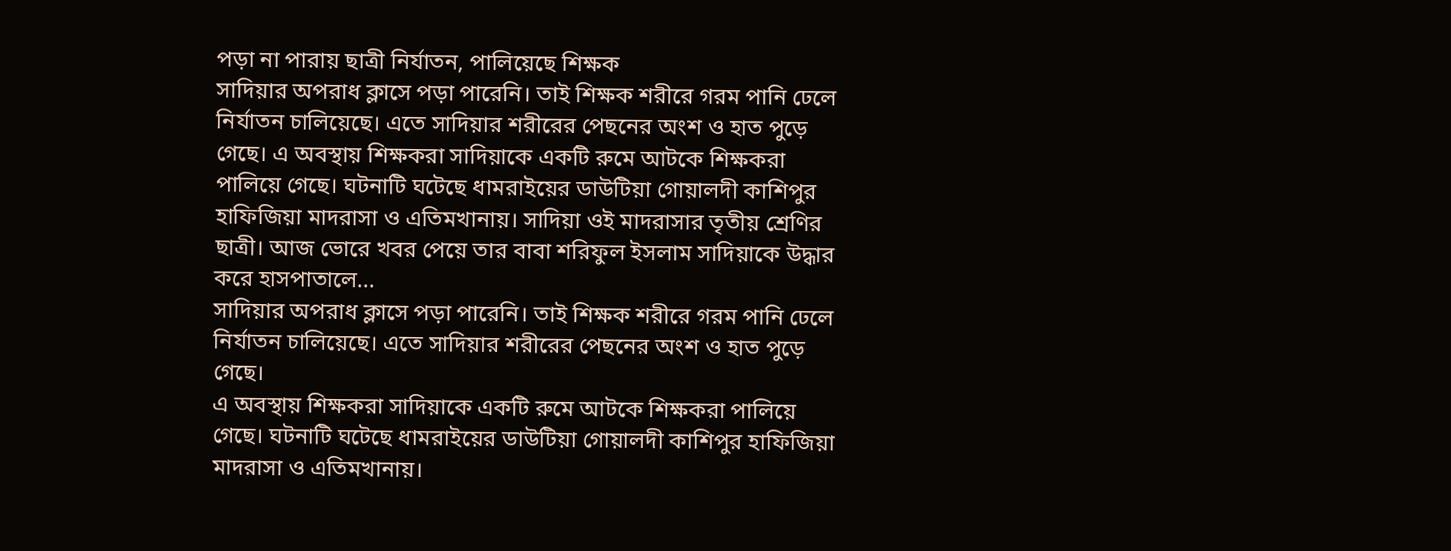পড়া না পারায় ছাত্রী নির্যাতন, পালিয়েছে শিক্ষক
সাদিয়ার অপরাধ ক্লাসে পড়া পারেনি। তাই শিক্ষক শরীরে গরম পানি ঢেলে নির্যাতন চালিয়েছে। এতে সাদিয়ার শরীরের পেছনের অংশ ও হাত পুড়ে গেছে। এ অবস্থায় শিক্ষকরা সাদিয়াকে একটি রুমে আটকে শিক্ষকরা পালিয়ে গেছে। ঘটনাটি ঘটেছে ধামরাইয়ের ডাউটিয়া গোয়ালদী কাশিপুর হাফিজিয়া মাদরাসা ও এতিমখানায়। সাদিয়া ওই মাদরাসার তৃতীয় শ্রেণির ছাত্রী। আজ ভোরে খবর পেয়ে তার বাবা শরিফুল ইসলাম সাদিয়াকে উদ্ধার করে হাসপাতালে...
সাদিয়ার অপরাধ ক্লাসে পড়া পারেনি। তাই শিক্ষক শরীরে গরম পানি ঢেলে নির্যাতন চালিয়েছে। এতে সাদিয়ার শরীরের পেছনের অংশ ও হাত পুড়ে গেছে।
এ অবস্থায় শিক্ষকরা সাদিয়াকে একটি রুমে আটকে শিক্ষকরা পালিয়ে গেছে। ঘটনাটি ঘটেছে ধামরাইয়ের ডাউটিয়া গোয়ালদী কাশিপুর হাফিজিয়া মাদরাসা ও এতিমখানায়।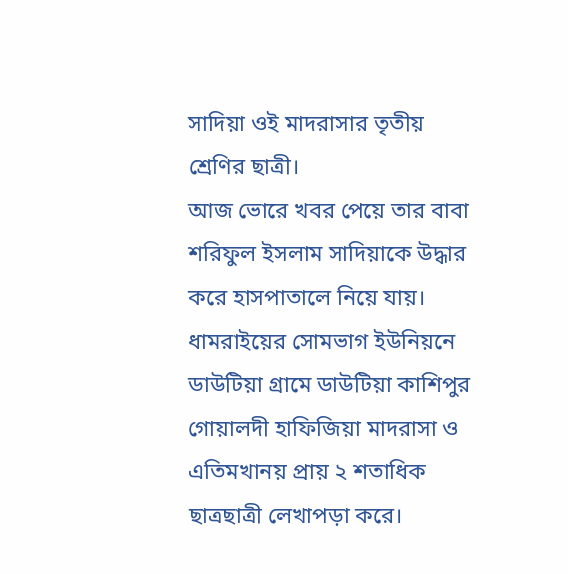সাদিয়া ওই মাদরাসার তৃতীয় শ্রেণির ছাত্রী।
আজ ভোরে খবর পেয়ে তার বাবা শরিফুল ইসলাম সাদিয়াকে উদ্ধার করে হাসপাতালে নিয়ে যায়।
ধামরাইয়ের সোমভাগ ইউনিয়নে ডাউটিয়া গ্রামে ডাউটিয়া কাশিপুর গোয়ালদী হাফিজিয়া মাদরাসা ও এতিমখানয় প্রায় ২ শতাধিক ছাত্রছাত্রী লেখাপড়া করে।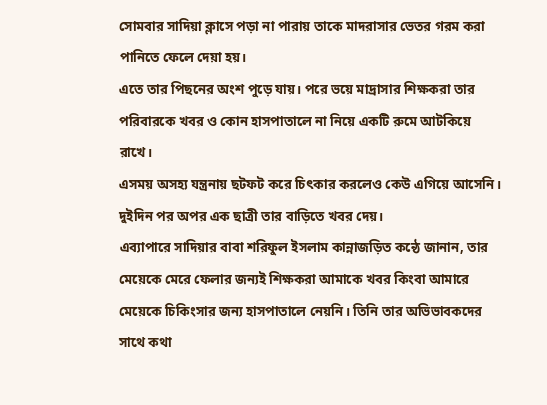সোমবার সাদিয়া ক্লাসে পড়া না পারায় তাকে মাদরাসার ভেতর গরম করা পানিতে ফেলে দেয়া হয়।
এতে তার পিছনের অংশ পুড়ে যায়। পরে ভয়ে মাদ্রাসার শিক্ষকরা তার পরিবারকে খবর ও কোন হাসপাতালে না নিয়ে একটি রুমে আটকিয়ে রাখে।
এসময় অসহ্য যন্ত্রনায় ছটফট করে চিৎকার করলেও কেউ এগিয়ে আসেনি। দুইদিন পর অপর এক ছাত্রী তার বাড়িতে খবর দেয়।
এব্যাপারে সাদিয়ার বাবা শরিফুল ইসলাম কান্নাজড়িত কন্ঠে জানান, তার মেয়েকে মেরে ফেলার জন্যই শিক্ষকরা আমাকে খবর কিংবা আমারে মেয়েকে চিকিংসার জন্য হাসপাতালে নেয়নি। তিনি তার অভিভাবকদের সাথে কথা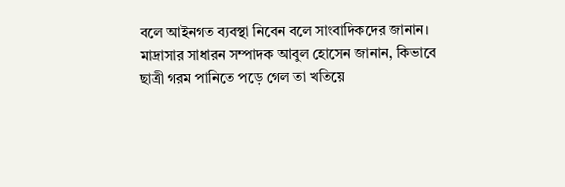বলে আইনগত ব্যবস্থা নিবেন বলে সাংবাদিকদের জানান।
মাদ্রাসার সাধারন সম্পাদক আবুল হোসেন জানান, কিভাবে ছাত্রী গরম পানিতে পড়ে গেল তা খতিয়ে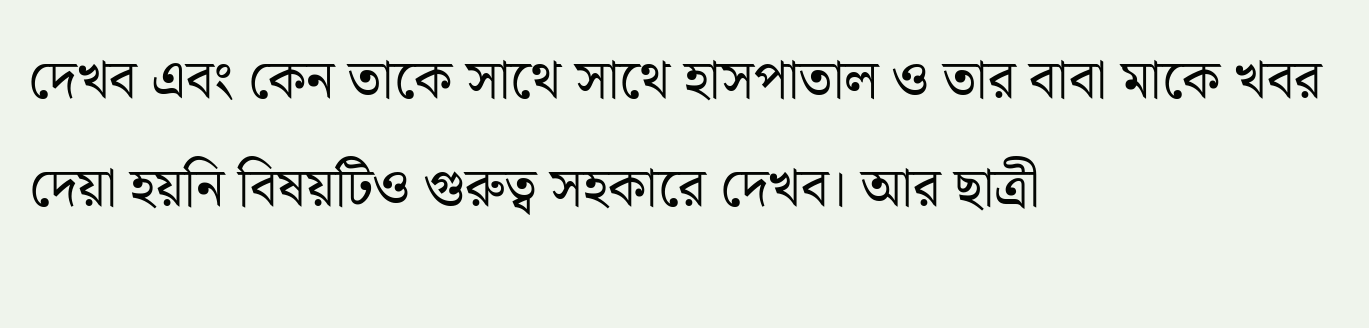দেখব এবং কেন তাকে সাথে সাথে হাসপাতাল ও তার বাবা মাকে খবর দেয়া হয়নি বিষয়টিও গুরুত্ব সহকারে দেখব। আর ছাত্রী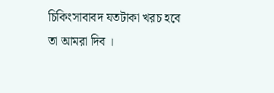চিকিংসাবাবদ যতটাকা খরচ হবে তা আমরা দিব ।